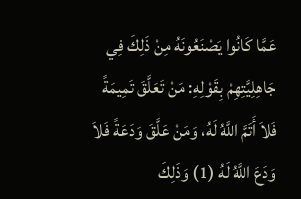عَمَّا كَانُوا يَصْنَعُونَهُ مِنْ ذَلِكَ فِي جَاهِلِيَّتِهِمْ بِقَوْلِهِ: مَنْ تَعَلَّقَ تَمِيمَةً فَلاَ أَتَمَّ اللَّهُ لَهُ، وَمَنْ عَلَّقَ وَدَعَةً فَلاَ وَدَعَ اللَّهُ لَهُ (1) وَذَلِكَ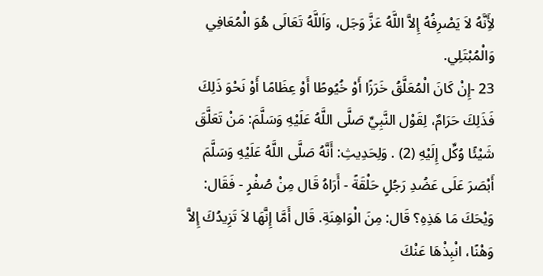لأَِنَّهُ لاَ يَصْرِفُهُ إِلاَّ اللَّهُ عَزَّ وَجَل، وَاَللَّهُ تَعَالَى هُوَ الْمُعَافِي وَالْمُبْتَلِي.
23 -إِنْ كَانَ الْمُعَلَّقُ خَرَزًا أَوْ خُيُوطًا أَوْ عِظَامًا أَوْ نَحْوَ ذَلِكَ فَذَلِكَ حَرَامٌ، لِقَوْل النَّبِيِّ صَلَّى اللَّهُ عَلَيْهِ وَسَلَّمَ: مَنْ تَعَلَّقَ شَيْئًا وُكِّل إِلَيْهِ (2) . وَلِحَدِيثِ: أَنَّهُ صَلَّى اللَّهُ عَلَيْهِ وَسَلَّمَ أَبْصَرَ عَلَى عَضُدِ رَجُلٍ حَلْقَةً - أَرَاهُ قَال مِنْ صُفْرٍ - فَقَال: وَيْحَكَ مَا هَذِهِ؟ قَال: مِنَ الْوَاهِنَةِ. قَال أَمَّا إِنَّهَا لاَ تَزِيدُكَ إِلاَّ وَهْنًا، انْبِذْهَا عَنْكَ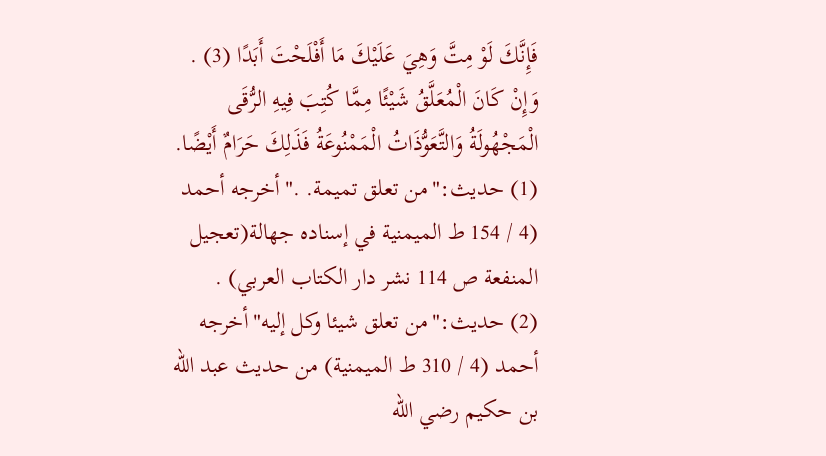فَإِنَّكَ لَوْ مِتَّ وَهِيَ عَلَيْكَ مَا أَفْلَحْتَ أَبَدًا (3) .
وَإِنْ كَانَ الْمُعَلَّقُ شَيْئًا مِمَّا كُتِبَ فِيهِ الرُّقَى الْمَجْهُولَةُ وَالتَّعَوُّذَاتُ الْمَمْنُوعَةُ فَذَلِكَ حَرَامٌ أَيْضًا.
(1) حديث:"من تعلق تميمة. ."أخرجه أحمد (4 / 154 ط الميمنية في إسناده جهالة(تعجيل المنفعة ص 114 نشر دار الكتاب العربي) .
(2) حديث:"من تعلق شيئا وكل إليه"أخرجه أحمد (4 / 310 ط الميمنية) من حديث عبد الله بن حكيم رضي الله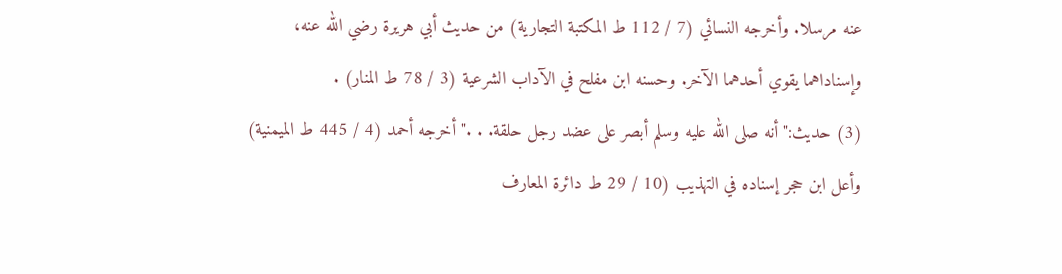عنه مرسلا. وأخرجه النسائي (7 / 112 ط المكتبة التجارية) من حديث أبي هريرة رضي الله عنه، وإسناداهما يقوي أحدهما الآخر. وحسنه ابن مفلح في الآداب الشرعية (3 / 78 ط المنار) .
(3) حديث:"أنه صلى الله عليه وسلم أبصر على عضد رجل حلقة. . ."أخرجه أحمد (4 / 445 ط الميمنية) وأعل ابن حجر إسناده في التهذيب (10 / 29 ط دائرة المعارف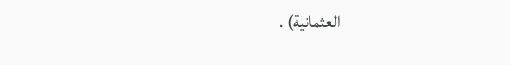العثمانية) .